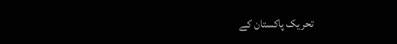تحریک پاکستان کے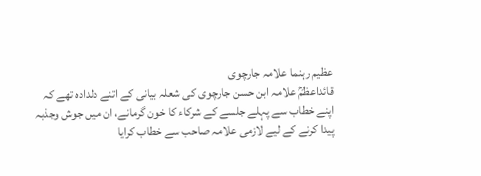عظیم رہنما علامہ جارچوی
قائداعظمؒ علامہ ابن حسن جارچوی کی شعلہ بیانی کے اتنے دلدادہ تھے کہ اپنے خطاب سے پہلے جلسے کے شرکاء کا خون گرمانے، ان میں جوش وجذبہ پیدا کرنے کے لیے لازمی علامہ صاحب سے خطاب کرایا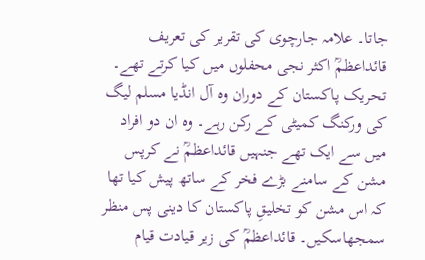جاتا۔ علامہ جارچوی کی تقریر کی تعریف قائداعظمؒ اکثر نجی محفلوں میں کیا کرتے تھے۔ تحریک پاکستان کے دوران وہ آل انڈیا مسلم لیگ کی ورکنگ کمیٹی کے رکن رہے۔ وہ ان دو افراد میں سے ایک تھے جنہیں قائداعظمؒ نے کرپس مشن کے سامنے بڑے فخر کے ساتھ پیش کیا تھا کہ اس مشن کو تخلیقِ پاکستان کا دینی پس منظر سمجھاسکیں۔ قائداعظمؒ کی زیر قیادت قیام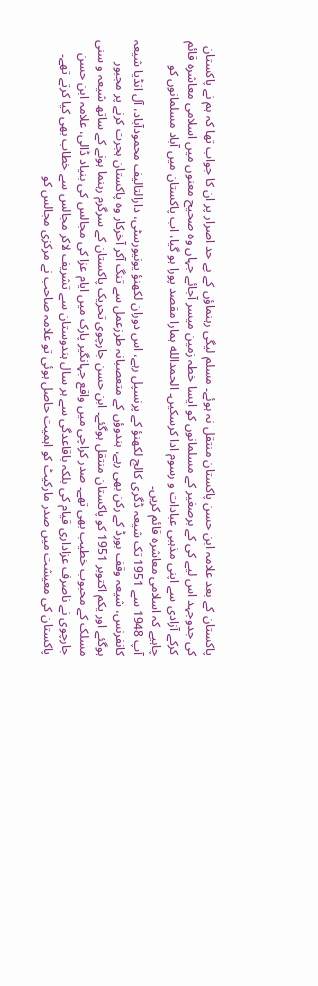پاکستان کے بعد علامہ ابن حسن پاکستان منتقل نہ ہوئے۔ مسلم لیگی رہنماؤں کے بے حد اصرار پر ان کا جواب تھا کہ ہم نے پاکستان کی جدوجہد اس لیے کی کے برصغیر کے مسلمانوں کو ایسا خطہ زمین میسر آجائے جہاں وہ صحیح معنوں میں اسلامی معاشرہ قائم کرکے آزادی سے اپنی مذہبی عبادات و رسوم ادا کرسکیں۔ الحمدالله ہمارا مقصد پورا ہو گیا، اب پاکستان میں آباد مسلمانوں کو چاہیے کہ اسلامی معاشرہ قائم کریں۔
آپ 1948 سے 1951 تک شیعہ ڈگری کالج لکھنؤ کے پرنسپل رہے، اس دوران لکھنؤ یونیورسٹی، دارالتالیف محمودآباد، آل انڈیا شیعہ کانفرنس، شیعہ وقف بورڈ کے رکن بھی رہے، ہندوؤں کے متعصبانہ طرزعمل سے تنگ آکر آخرکار وہ پاکستان ہجرت کرنے پر مجبور ہوگئے اور یکم اکتوبر 1951 کو پاکستان منتقل ہوگئے۔ ابن حسن جارچوی تحریک پاکستان کے سرگرم رہنما ہونے کے ساتھ شیعہ و سنی مسلک کے محبوب خطیب بھی تھے۔ صدر کراچی میں واقع جہانگیر پارک میں ایام عزا کی مجالس کی بنیاد ڈالی، علامہ ابن حسن جارچوی نے ناصرف عزاداری قیام کی بلکہ باقاعدگی سے ہر سال ہندوستان سے تشریف لاکر مجالس سے خطاب بھی کیا کرتے تھے۔ پاکستان کی معیشت میں صدر مارکیٹ کو اہمیت حاصل ہوئی تو علامہ صاحب نے مرکزی مجالس کو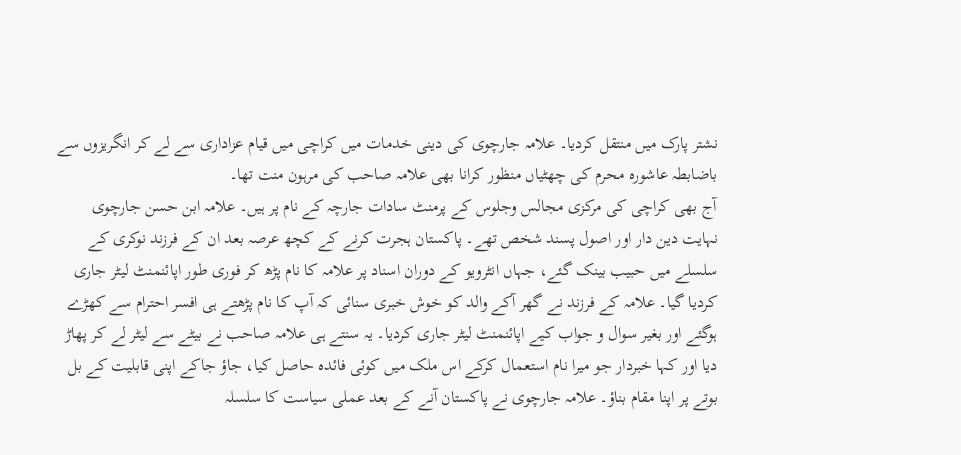نشتر پارک میں منتقل کردیا۔ علامہ جارچوی کی دینی خدمات میں کراچی میں قیام عزاداری سے لے کر انگریزوں سے باضابطہ عاشورہ محرم کی چھٹیاں منظور کرانا بھی علامہ صاحب کی مرہون منت تھا۔
آج بھی کراچی کی مرکزی مجالس وجلوس کے پرمنٹ سادات جارچہ کے نام پر ہیں۔ علامہ ابن حسن جارچوی نہایت دین دار اور اصول پسند شخص تھے۔ پاکستان ہجرت کرنے کے کچھ عرصہ بعد ان کے فرزند نوکری کے سلسلے میں حبیب بینک گئے، جہاں انٹرویو کے دوران اسناد پر علامہ کا نام پڑھ کر فوری طور اپائنمنٹ لیٹر جاری کردیا گیا۔ علامہ کے فرزند نے گھر آکے والد کو خوش خبری سنائی کہ آپ کا نام پڑھتے ہی افسر احترام سے کھڑے ہوگئے اور بغیر سوال و جواب کیے اپائنمنٹ لیٹر جاری کردیا۔ یہ سنتے ہی علامہ صاحب نے بیٹے سے لیٹر لے کر پھاڑ دیا اور کہا خبردار جو میرا نام استعمال کرکے اس ملک میں کوئی فائدہ حاصل کیا، جاؤ جاکے اپنی قابلیت کے بل بوتے پر اپنا مقام بناؤ۔ علامہ جارچوی نے پاکستان آنے کے بعد عملی سیاست کا سلسلہ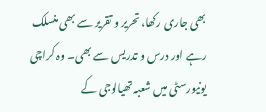بھی جاری رکھا، تحریر و تقریر سے بھی منسلک رہے اور درس و تدریس سے بھی۔ وہ کراچی یونیورسٹی میں شعبہ تھیالوجی کے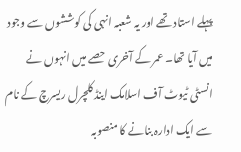پہلے استاد تھے اور یہ شعبہ انہی کی کوششوں سے وجود میں آیا تھا۔ عمر کے آخری حصے میں انہوں نے انسٹی ٹیوٹ آف اسلامک اینڈ کلچرل ریسرچ کے نام سے ایک ادارہ بنانے کا منصوبہ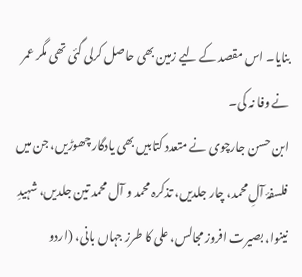بنایا۔ اس مقصد کے لیے زمین بھی حاصل کرلی گئی تھی مگر عمر نے وفا نہ کی۔
ابن حسن جارچوی نے متعدد کتابیں بھی یادگار چھوڑیں، جن میں فلسفۂ آلِ محمد، چار جلدیں، تذکرہ محمد و آل محمد تین جلدیں، شہیدِ نینوا، بصیرت افروز مجالس، علی کا طرز جہاں بانی، (اردو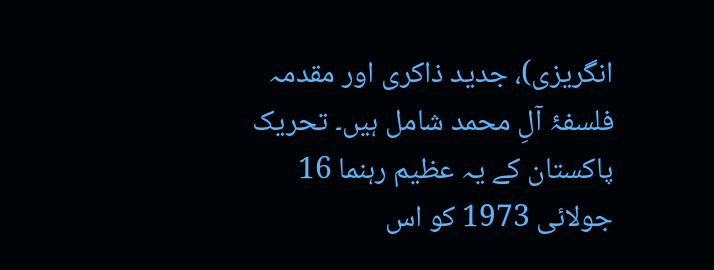انگریزی)، جدید ذاکری اور مقدمہ فلسفۂ آلِ محمد شامل ہیں۔ تحریک پاکستان کے یہ عظیم رہنما 16 جولائی 1973 کو اس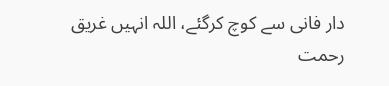دار فانی سے کوچ کرگئے، اللہ انہیں غریق رحمت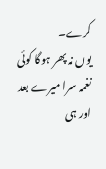کرے۔
یوں نہ پھر ہوگا کوئی نغمہ سرا میرے بعد
اور ہی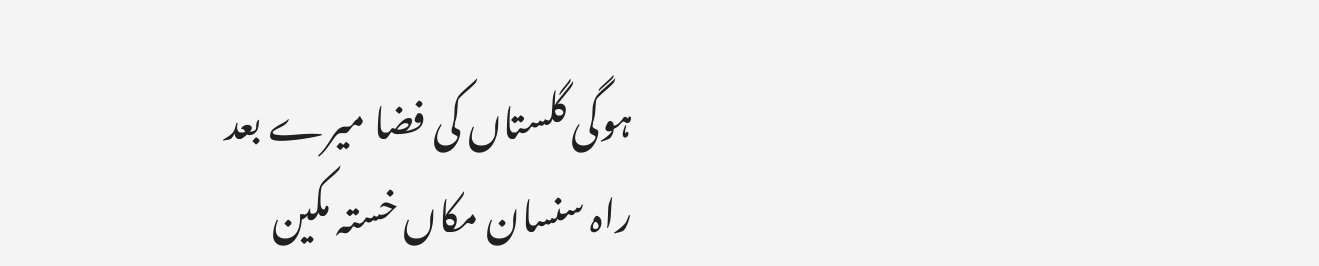ہوگی گلستاں کی فضا میرے بعد
راہ سنسان مکاں خستہ مکین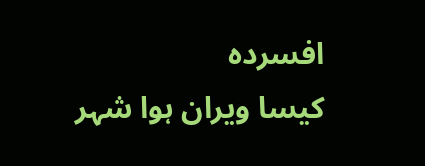افسردہ
کیسا ویران ہوا شہر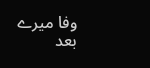وفا میرے بعد